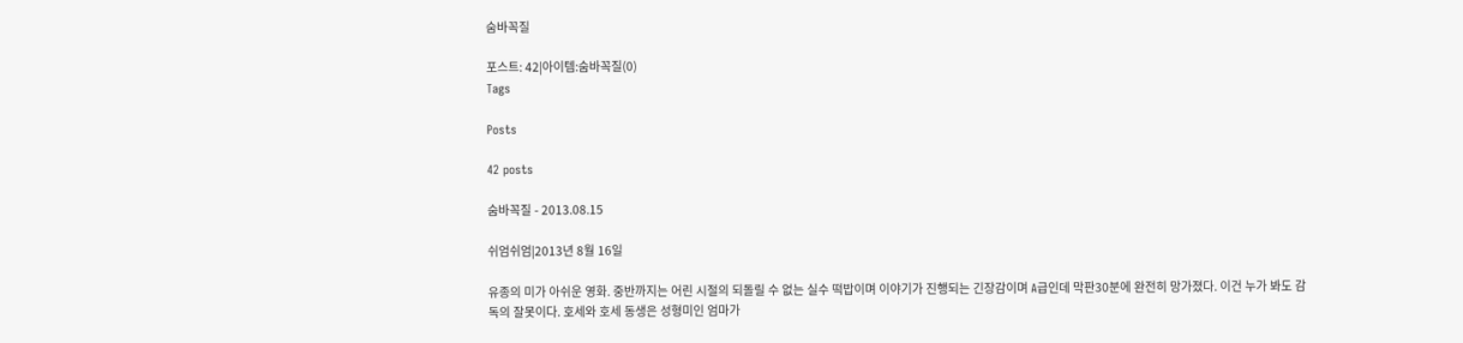숨바꼭질

포스트: 42|아이템:숨바꼭질(0)
Tags

Posts

42 posts

숨바꼭질 - 2013.08.15

쉬엄쉬엄|2013년 8월 16일

유종의 미가 아쉬운 영화. 중반까지는 어린 시절의 되돌릴 수 없는 실수 떡밥이며 이야기가 진행되는 긴장감이며 A급인데 막판30분에 완전히 망가졌다. 이건 누가 봐도 감독의 잘못이다. 호세와 호세 동생은 성형미인 엄마가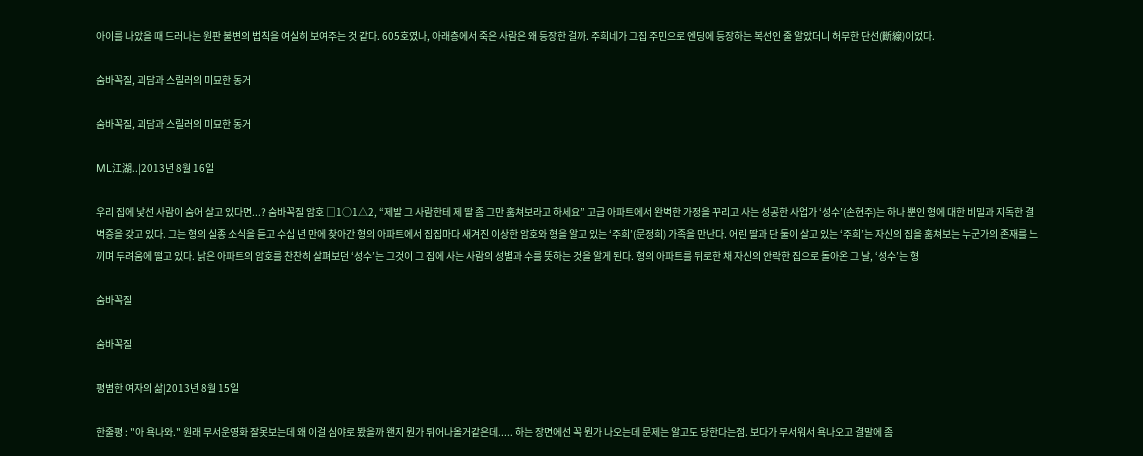아이를 나았을 때 드러나는 원판 불변의 법칙을 여실히 보여주는 것 같다. 605호였나, 아래층에서 죽은 사람은 왜 등장한 걸까. 주희네가 그집 주민으로 엔딩에 등장하는 복선인 줄 알았더니 허무한 단선(斷線)이었다.

숨바꼭질, 괴담과 스릴러의 미묘한 동거

숨바꼭질, 괴담과 스릴러의 미묘한 동거

ML江湖..|2013년 8월 16일

우리 집에 낯선 사람이 숨어 살고 있다면...? 숨바꼭질 암호 □1○1△2, “제발 그 사람한테 제 딸 좀 그만 훔쳐보라고 하세요” 고급 아파트에서 완벽한 가정을 꾸리고 사는 성공한 사업가 ‘성수’(손현주)는 하나 뿐인 형에 대한 비밀과 지독한 결벽증을 갖고 있다. 그는 형의 실종 소식을 듣고 수십 년 만에 찾아간 형의 아파트에서 집집마다 새겨진 이상한 암호와 형을 알고 있는 ‘주희’(문정희) 가족을 만난다. 어린 딸과 단 둘이 살고 있는 ‘주희’는 자신의 집을 훔쳐보는 누군가의 존재를 느끼며 두려움에 떨고 있다. 낡은 아파트의 암호를 찬찬히 살펴보던 ‘성수’는 그것이 그 집에 사는 사람의 성별과 수를 뜻하는 것을 알게 된다. 형의 아파트를 뒤로한 채 자신의 안락한 집으로 돌아온 그 날, ‘성수’는 형

숨바꼭질

숨바꼭질

평볌한 여자의 삶|2013년 8월 15일

한줄평 : "아 욕나와." 원래 무서운영화 잘못보는데 왜 이걸 심야로 봤을까 왠지 뭔가 튀어나올거같은데..... 하는 장면에선 꼭 뭔가 나오는데 문제는 알고도 당한다는점. 보다가 무서워서 욕나오고 결말에 좀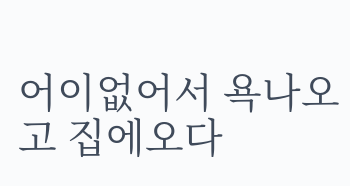어이없어서 욕나오고 집에오다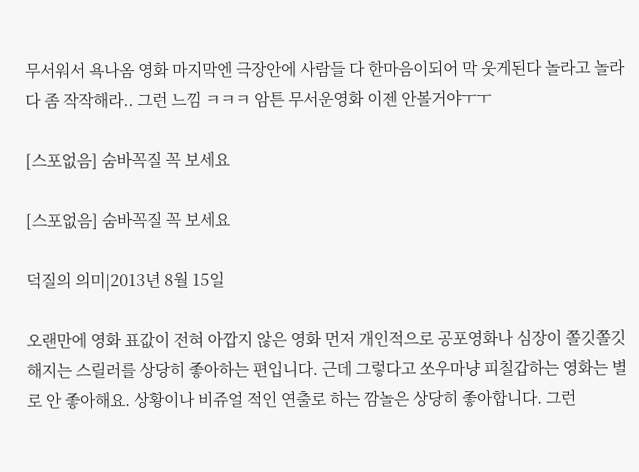무서워서 욕나옴 영화 마지막엔 극장안에 사람들 다 한마음이되어 막 웃게된다 놀라고 놀라다 좀 작작해라.. 그런 느낌 ㅋㅋㅋ 암튼 무서운영화 이젠 안볼거야ㅜㅜ

[스포없음] 숨바꼭질 꼭 보세요

[스포없음] 숨바꼭질 꼭 보세요

덕질의 의미|2013년 8월 15일

오랜만에 영화 표값이 전혀 아깝지 않은 영화 먼저 개인적으로 공포영화나 심장이 쫄깃쫄깃해지는 스릴러를 상당히 좋아하는 편입니다. 근데 그렇다고 쏘우마냥 피칠갑하는 영화는 별로 안 좋아해요. 상황이나 비쥬얼 적인 연출로 하는 깜놀은 상당히 좋아합니다. 그런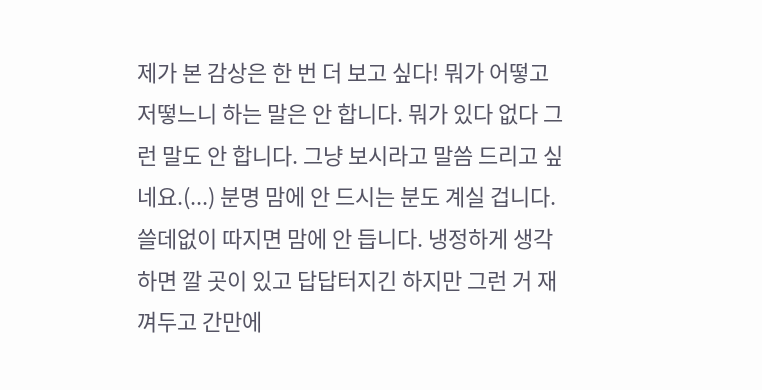제가 본 감상은 한 번 더 보고 싶다! 뭐가 어떻고 저떻느니 하는 말은 안 합니다. 뭐가 있다 없다 그런 말도 안 합니다. 그냥 보시라고 말씀 드리고 싶네요.(...) 분명 맘에 안 드시는 분도 계실 겁니다. 쓸데없이 따지면 맘에 안 듭니다. 냉정하게 생각하면 깔 곳이 있고 답답터지긴 하지만 그런 거 재껴두고 간만에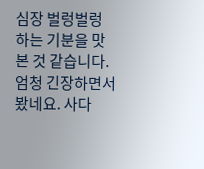심장 벌렁벌렁 하는 기분을 맛본 것 같습니다. 엄청 긴장하면서 봤네요. 사다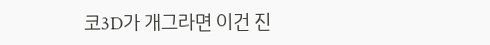코3D가 개그라면 이건 진